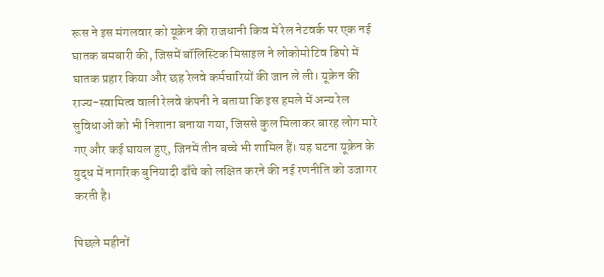रूस ने इस मंगलवार को यूक्रेन की राजधानी किव में रेल नेटवर्क पर एक नई घातक बमबारी की, जिसमें बॉलिस्टिक मिसाइल ने लोकोमोटिव डिपो में घातक प्रहार किया और छह रेलवे कर्मचारियों की जान ले ली। यूक्रेन की राज्य-स्वामित्व वाली रेलवे कंपनी ने बताया कि इस हमले में अन्य रेल सुविधाओं को भी निशाना बनाया गया, जिससे कुल मिलाकर बारह लोग मारे गए और कई घायल हुए, जिनमें तीन बच्चे भी शामिल हैं। यह घटना यूक्रेन के युद्ध में नागरिक बुनियादी ढाँचे को लक्षित करने की नई रणनीति को उजागर करती है।

पिछले महीनों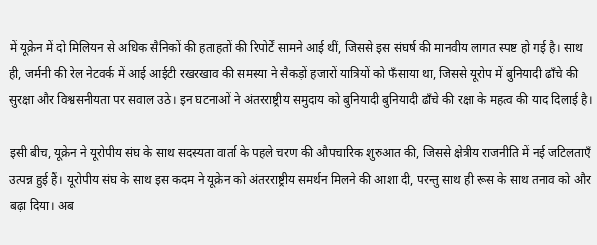में यूक्रेन में दो मिलियन से अधिक सैनिकों की हताहतों की रिपोर्टें सामने आई थीं, जिससे इस संघर्ष की मानवीय लागत स्पष्ट हो गई है। साथ ही, जर्मनी की रेल नेटवर्क में आई आईटी रखरखाव की समस्या ने सैकड़ों हजारों यात्रियों को फँसाया था, जिससे यूरोप में बुनियादी ढाँचे की सुरक्षा और विश्वसनीयता पर सवाल उठे। इन घटनाओं ने अंतरराष्ट्रीय समुदाय को बुनियादी बुनियादी ढाँचे की रक्षा के महत्व की याद दिलाई है।

इसी बीच, यूक्रेन ने यूरोपीय संघ के साथ सदस्यता वार्ता के पहले चरण की औपचारिक शुरुआत की, जिससे क्षेत्रीय राजनीति में नई जटिलताएँ उत्पन्न हुई हैं। यूरोपीय संघ के साथ इस कदम ने यूक्रेन को अंतरराष्ट्रीय समर्थन मिलने की आशा दी, परन्तु साथ ही रूस के साथ तनाव को और बढ़ा दिया। अब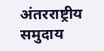अंतरराष्ट्रीय समुदाय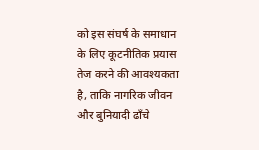को इस संघर्ष के समाधान के लिए कूटनीतिक प्रयास तेज करने की आवश्यकता है, ताकि नागरिक जीवन और बुनियादी ढाँचे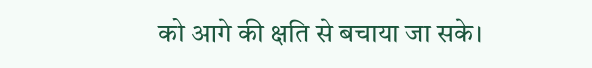को आगे की क्षति से बचाया जा सके।